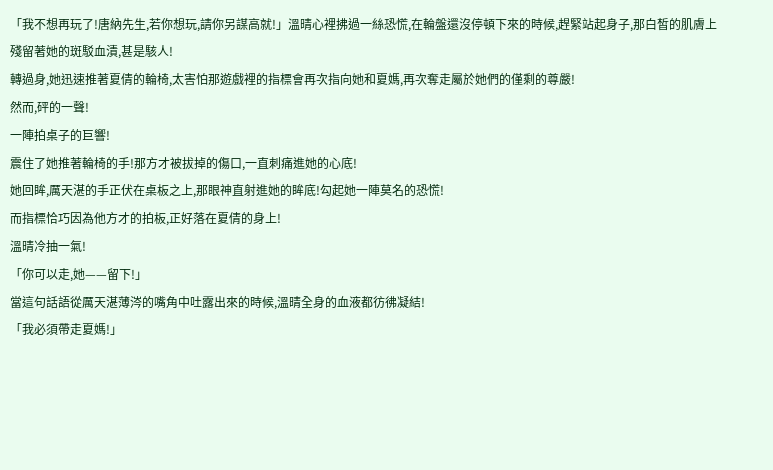「我不想再玩了!唐納先生,若你想玩,請你另謀高就!」溫晴心裡拂過一絲恐慌,在輪盤還沒停頓下來的時候,趕緊站起身子,那白皙的肌膚上殘留著她的斑駁血漬,甚是駭人!
轉過身,她迅速推著夏倩的輪椅,太害怕那遊戲裡的指標會再次指向她和夏媽,再次奪走屬於她們的僅剩的尊嚴!
然而,砰的一聲!
一陣拍桌子的巨響!
震住了她推著輪椅的手!那方才被拔掉的傷口,一直刺痛進她的心底!
她回眸,厲天湛的手正伏在桌板之上,那眼神直射進她的眸底!勾起她一陣莫名的恐慌!
而指標恰巧因為他方才的拍板,正好落在夏倩的身上!
溫晴冷抽一氣!
「你可以走,她——留下!」
當這句話語從厲天湛薄涔的嘴角中吐露出來的時候,溫晴全身的血液都彷彿凝結!
「我必須帶走夏媽!」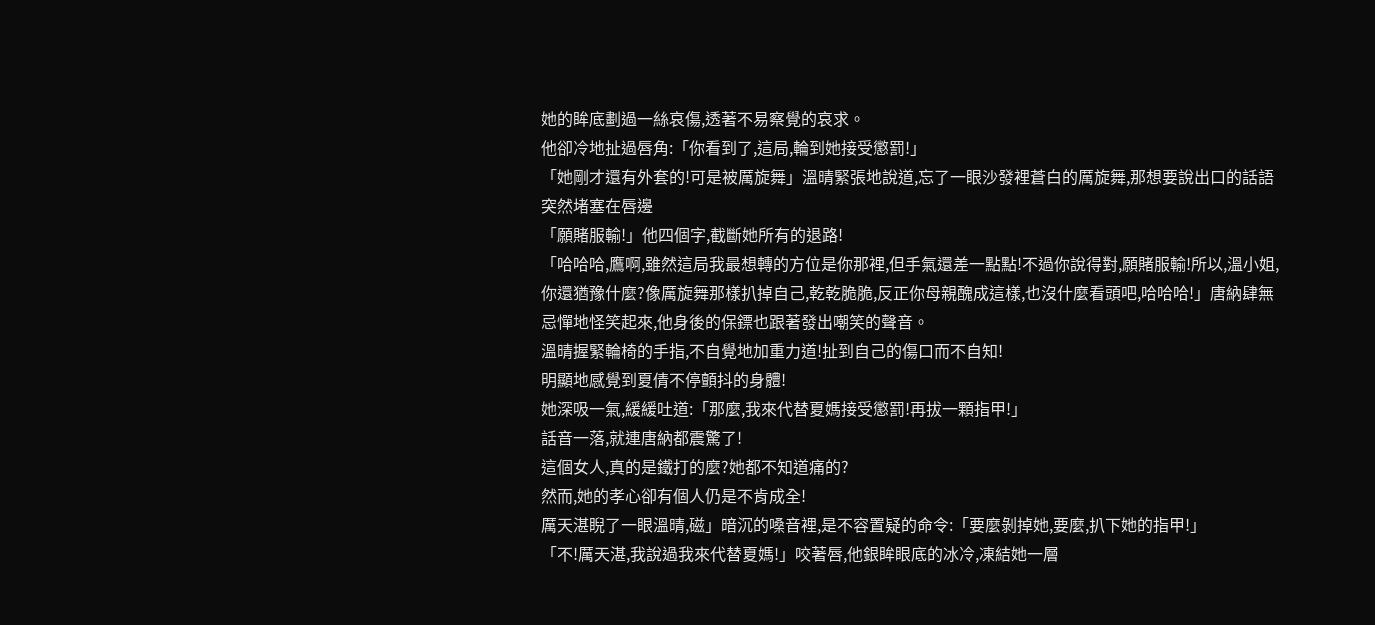她的眸底劃過一絲哀傷,透著不易察覺的哀求。
他卻冷地扯過唇角:「你看到了,這局,輪到她接受懲罰!」
「她剛才還有外套的!可是被厲旋舞」溫晴緊張地說道,忘了一眼沙發裡蒼白的厲旋舞,那想要說出口的話語突然堵塞在唇邊
「願賭服輸!」他四個字,截斷她所有的退路!
「哈哈哈,鷹啊,雖然這局我最想轉的方位是你那裡,但手氣還差一點點!不過你說得對,願賭服輸!所以,溫小姐,你還猶豫什麼?像厲旋舞那樣扒掉自己,乾乾脆脆,反正你母親醜成這樣,也沒什麼看頭吧,哈哈哈!」唐納肆無忌憚地怪笑起來,他身後的保鏢也跟著發出嘲笑的聲音。
溫晴握緊輪椅的手指,不自覺地加重力道!扯到自己的傷口而不自知!
明顯地感覺到夏倩不停顫抖的身體!
她深吸一氣,緩緩吐道:「那麼,我來代替夏媽接受懲罰!再拔一顆指甲!」
話音一落,就連唐納都震驚了!
這個女人,真的是鐵打的麼?她都不知道痛的?
然而,她的孝心卻有個人仍是不肯成全!
厲天湛睨了一眼溫晴,磁」暗沉的嗓音裡,是不容置疑的命令:「要麼剝掉她,要麼,扒下她的指甲!」
「不!厲天湛,我說過我來代替夏媽!」咬著唇,他銀眸眼底的冰冷,凍結她一層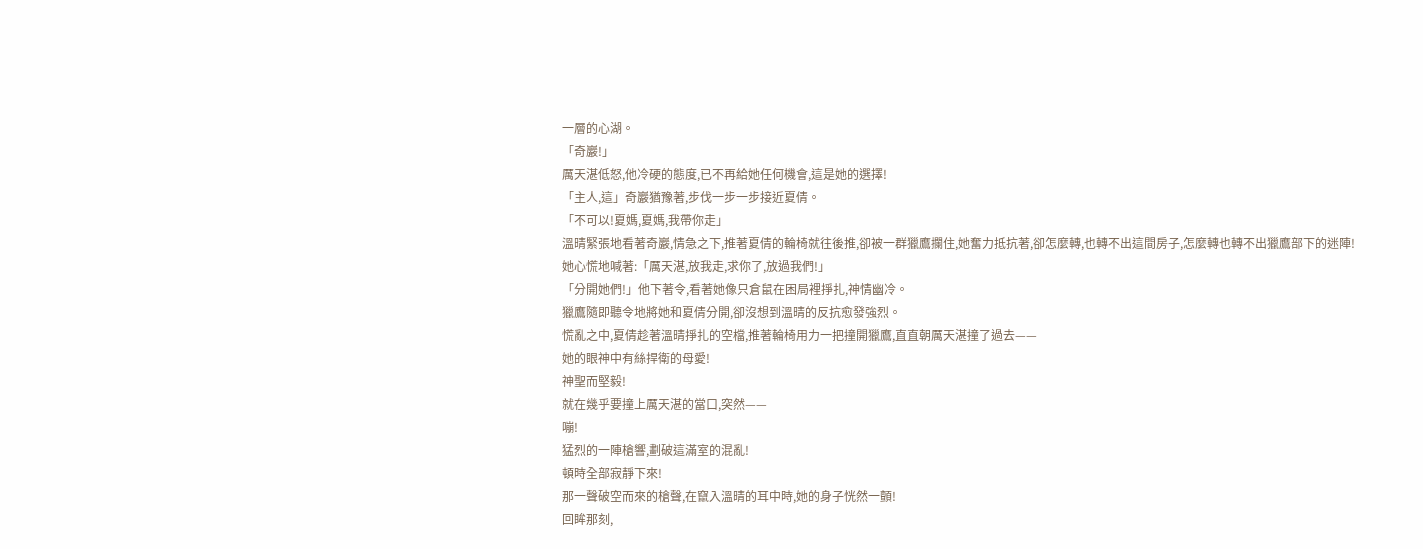一層的心湖。
「奇巖!」
厲天湛低怒,他冷硬的態度,已不再給她任何機會,這是她的選擇!
「主人,這」奇巖猶豫著,步伐一步一步接近夏倩。
「不可以!夏媽,夏媽,我帶你走」
溫晴緊張地看著奇巖,情急之下,推著夏倩的輪椅就往後推,卻被一群獵鷹攔住,她奮力抵抗著,卻怎麼轉,也轉不出這間房子,怎麼轉也轉不出獵鷹部下的迷陣!
她心慌地喊著:「厲天湛,放我走,求你了,放過我們!」
「分開她們!」他下著令,看著她像只倉鼠在困局裡掙扎,神情幽冷。
獵鷹隨即聽令地將她和夏倩分開,卻沒想到溫晴的反抗愈發強烈。
慌亂之中,夏倩趁著溫晴掙扎的空檔,推著輪椅用力一把撞開獵鷹,直直朝厲天湛撞了過去——
她的眼神中有絲捍衛的母愛!
神聖而堅毅!
就在幾乎要撞上厲天湛的當口,突然——
嘣!
猛烈的一陣槍響,劃破這滿室的混亂!
頓時全部寂靜下來!
那一聲破空而來的槍聲,在竄入溫晴的耳中時,她的身子恍然一顫!
回眸那刻,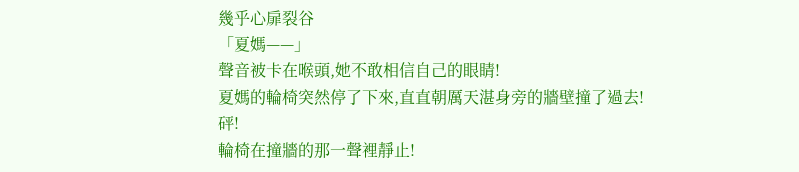幾乎心扉裂谷
「夏媽——」
聲音被卡在喉頭,她不敢相信自己的眼睛!
夏媽的輪椅突然停了下來,直直朝厲天湛身旁的牆壁撞了過去!
砰!
輪椅在撞牆的那一聲裡靜止!